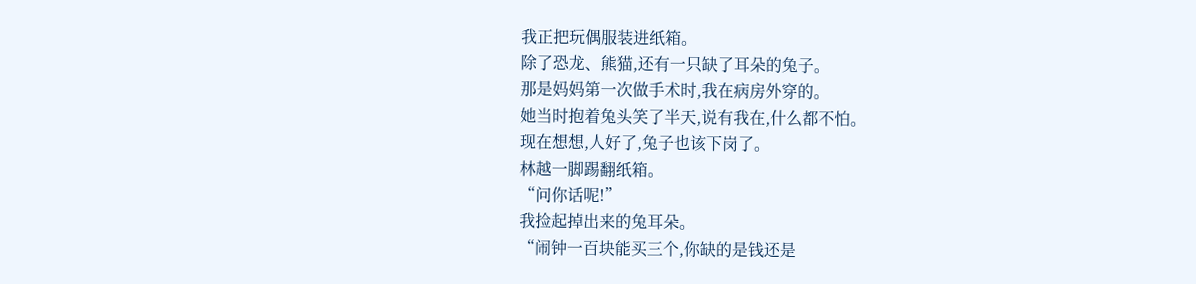我正把玩偶服装进纸箱。
除了恐龙、熊猫,还有一只缺了耳朵的兔子。
那是妈妈第一次做手术时,我在病房外穿的。
她当时抱着兔头笑了半天,说有我在,什么都不怕。
现在想想,人好了,兔子也该下岗了。
林越一脚踢翻纸箱。
“问你话呢!”
我捡起掉出来的兔耳朵。
“闹钟一百块能买三个,你缺的是钱还是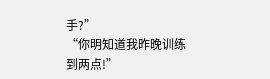手?”
“你明知道我昨晚训练到两点!”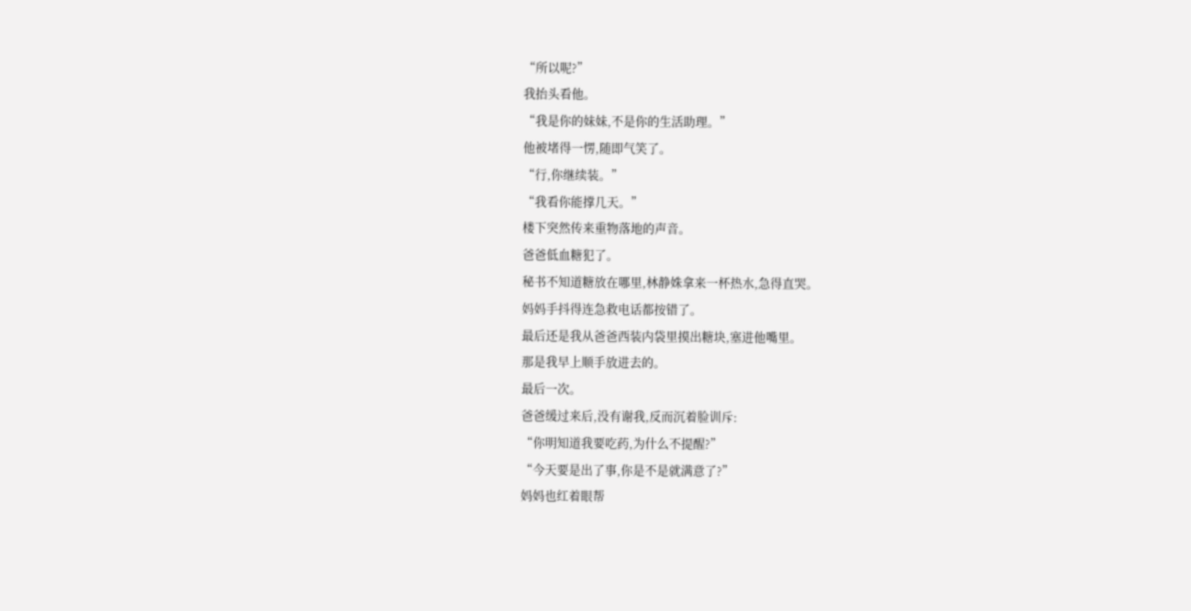“所以呢?”
我抬头看他。
“我是你的妹妹,不是你的生活助理。”
他被堵得一愣,随即气笑了。
“行,你继续装。”
“我看你能撑几天。”
楼下突然传来重物落地的声音。
爸爸低血糖犯了。
秘书不知道糖放在哪里,林静姝拿来一杯热水,急得直哭。
妈妈手抖得连急救电话都按错了。
最后还是我从爸爸西装内袋里摸出糖块,塞进他嘴里。
那是我早上顺手放进去的。
最后一次。
爸爸缓过来后,没有谢我,反而沉着脸训斥:
“你明知道我要吃药,为什么不提醒?”
“今天要是出了事,你是不是就满意了?”
妈妈也红着眼帮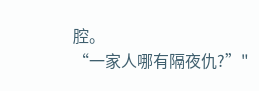腔。
“一家人哪有隔夜仇?”"